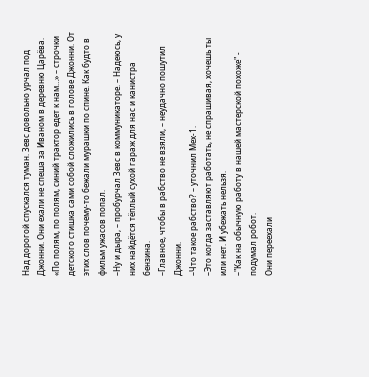Над дорогой спускался туман. Зевс довольно урчал под Джонни. Они ехали не спеша за Иваном в деревню Царёва. «По полям, по полям, синий трактор едет к нам…» – строчки детского стишка сами собой сложились в голове Джонни. От этих слов почему-то бежали мурашки по спине. Как будто в фильм ужасов попал.
–Ну и дыра, – пробурчал Зевс в коммуникаторе. – Надеюсь, у них найдётся тёплый сухой гараж для нас и канистра бензина.
–Главное, чтобы в рабство не взяли, – неудачно пошутил Джонни.
–Что такое рабство? – уточнил Мех-1.
–Это когда заставляют работать, не спрашивая, хочешь ты или нет. И убежать нельзя.
–"Как на обычную работу в нашей мастерской похоже" - подумал робот.
Они переехали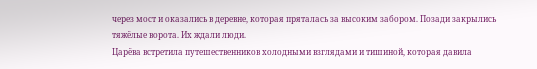через мост и оказались в деревне, которая пряталась за высоким забором. Позади закрылись тяжёлые ворота. Их ждали люди.
Царёва встретила путешественников холодными взглядами и тишиной, которая давила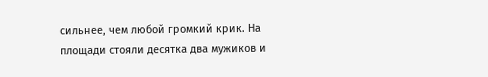сильнее, чем любой громкий крик. На площади стояли десятка два мужиков и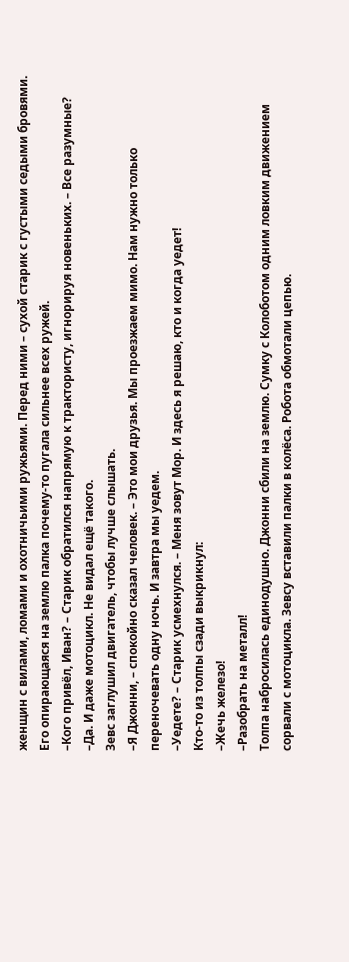женщин с вилами, ломами и охотничьими ружьями. Перед ними – сухой старик с густыми седыми бровями. Его опирающаяся на землю палка почему-то пугала сильнее всех ружей.
–Кого привёл, Иван? – Старик обратился напрямую к трактористу, игнорируя новеньких. – Все разумные?
–Да. И даже мотоцикл. Не видал ещё такого.
Зевс заглушил двигатель, чтобы лучше слышать.
–Я Джонни, – спокойно сказал человек. – Это мои друзья. Мы проезжаем мимо. Нам нужно только переночевать одну ночь. И завтра мы уедем.
–Уедете? – Старик усмехнулся. – Меня зовут Мор. И здесь я решаю, кто и когда уедет!
Кто-то из толпы сзади выкрикнул:
–Жечь железо!
–Разобрать на металл!
Толпа набросилась единодушно. Джонни сбили на землю. Сумку с Колоботом одним ловким движением сорвали с мотоцикла. Зевсу вставили палки в колёса. Робота обмотали цепью.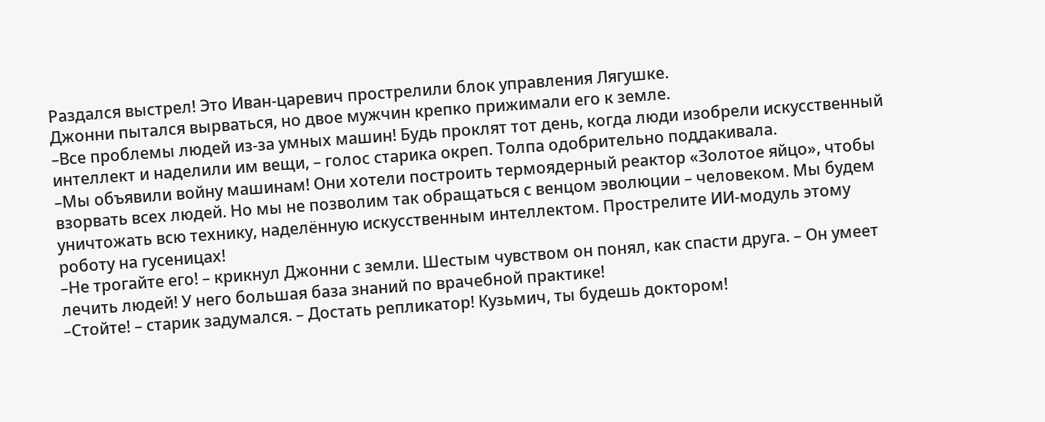Раздался выстрел! Это Иван-царевич прострелили блок управления Лягушке.
Джонни пытался вырваться, но двое мужчин крепко прижимали его к земле.
–Все проблемы людей из-за умных машин! Будь проклят тот день, когда люди изобрели искусственный интеллект и наделили им вещи, – голос старика окреп. Толпа одобрительно поддакивала.
–Мы объявили войну машинам! Они хотели построить термоядерный реактор «Золотое яйцо», чтобы взорвать всех людей. Но мы не позволим так обращаться с венцом эволюции – человеком. Мы будем уничтожать всю технику, наделённую искусственным интеллектом. Прострелите ИИ-модуль этому роботу на гусеницах!
–Не трогайте его! – крикнул Джонни с земли. Шестым чувством он понял, как спасти друга. – Он умеет лечить людей! У него большая база знаний по врачебной практике!
–Стойте! – старик задумался. – Достать репликатор! Кузьмич, ты будешь доктором!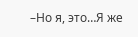–Но я, это…Я же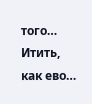того… Итить, как ево…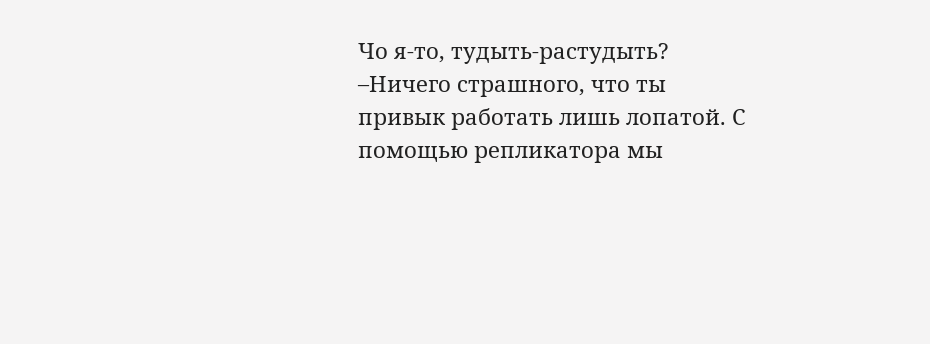Чо я-то, тудыть-растудыть?
–Ничего страшного, что ты привык работать лишь лопатой. С помощью репликатора мы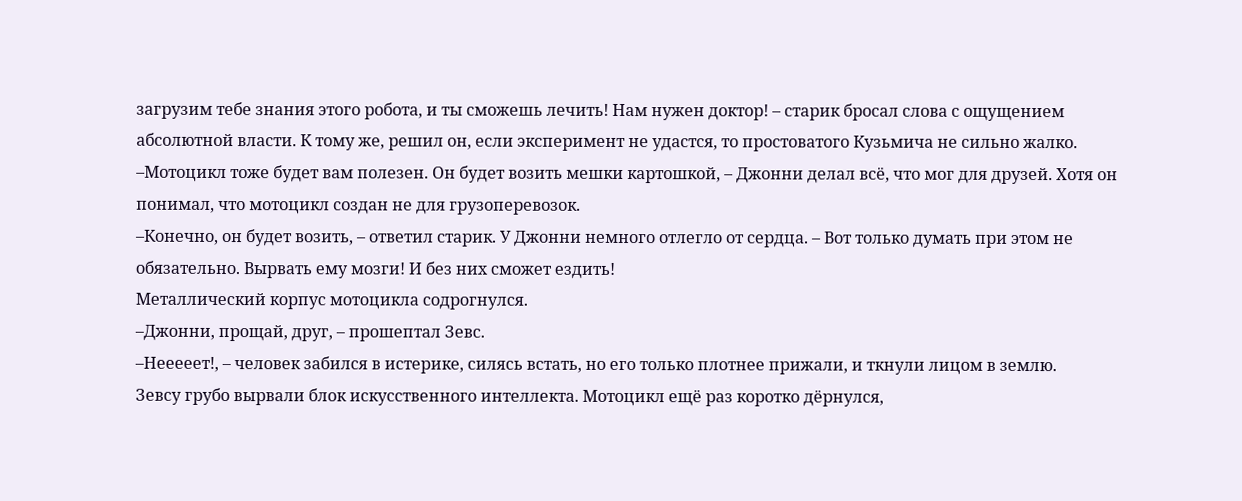загрузим тебе знания этого робота, и ты сможешь лечить! Нам нужен доктор! – старик бросал слова с ощущением абсолютной власти. К тому же, решил он, если эксперимент не удастся, то простоватого Кузьмича не сильно жалко.
–Мотоцикл тоже будет вам полезен. Он будет возить мешки картошкой, – Джонни делал всё, что мог для друзей. Хотя он понимал, что мотоцикл создан не для грузоперевозок.
–Конечно, он будет возить, – ответил старик. У Джонни немного отлегло от сердца. – Вот только думать при этом не обязательно. Вырвать ему мозги! И без них сможет ездить!
Металлический корпус мотоцикла содрогнулся.
–Джонни, прощай, друг, – прошептал Зевс.
–Нееееет!, – человек забился в истерике, силясь встать, но его только плотнее прижали, и ткнули лицом в землю.
Зевсу грубо вырвали блок искусственного интеллекта. Мотоцикл ещё раз коротко дёрнулся,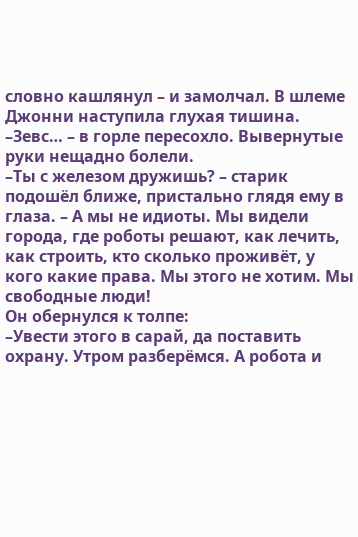словно кашлянул – и замолчал. В шлеме Джонни наступила глухая тишина.
–Зевс… – в горле пересохло. Вывернутые руки нещадно болели.
–Ты с железом дружишь? – старик подошёл ближе, пристально глядя ему в глаза. – А мы не идиоты. Мы видели города, где роботы решают, как лечить, как строить, кто сколько проживёт, у кого какие права. Мы этого не хотим. Мы свободные люди!
Он обернулся к толпе:
–Увести этого в сарай, да поставить охрану. Утром разберёмся. А робота и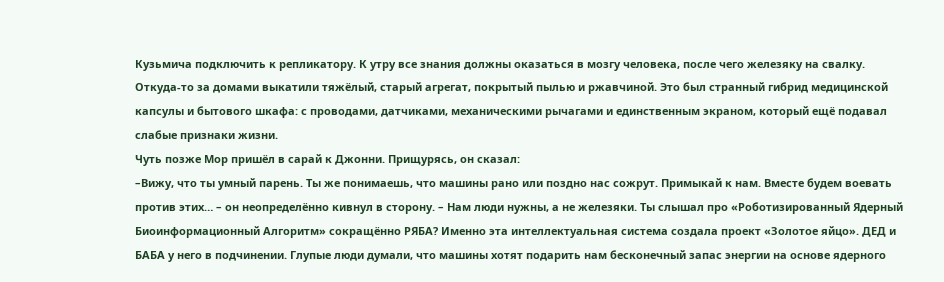Кузьмича подключить к репликатору. К утру все знания должны оказаться в мозгу человека, после чего железяку на свалку.
Откуда-то за домами выкатили тяжёлый, старый агрегат, покрытый пылью и ржавчиной. Это был странный гибрид медицинской капсулы и бытового шкафа: с проводами, датчиками, механическими рычагами и единственным экраном, который ещё подавал слабые признаки жизни.
Чуть позже Мор пришёл в сарай к Джонни. Прищурясь, он сказал:
–Вижу, что ты умный парень. Ты же понимаешь, что машины рано или поздно нас сожрут. Примыкай к нам. Вместе будем воевать против этих… – он неопределённо кивнул в сторону. – Нам люди нужны, а не железяки. Ты слышал про «Роботизированный Ядерный Биоинформационный Алгоритм» сокращённо РЯБА? Именно эта интеллектуальная система создала проект «Золотое яйцо». ДЕД и БАБА у него в подчинении. Глупые люди думали, что машины хотят подарить нам бесконечный запас энергии на основе ядерного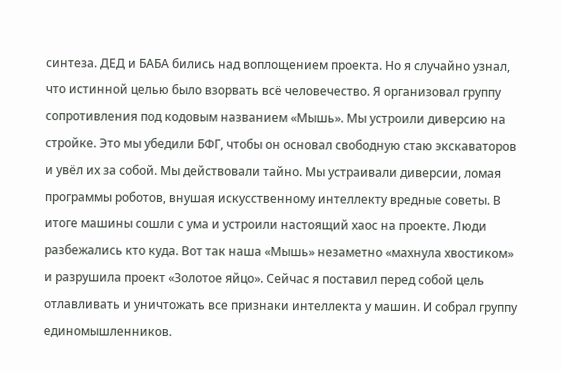синтеза. ДЕД и БАБА бились над воплощением проекта. Но я случайно узнал, что истинной целью было взорвать всё человечество. Я организовал группу сопротивления под кодовым названием «Мышь». Мы устроили диверсию на стройке. Это мы убедили БФГ, чтобы он основал свободную стаю экскаваторов и увёл их за собой. Мы действовали тайно. Мы устраивали диверсии, ломая программы роботов, внушая искусственному интеллекту вредные советы. В итоге машины сошли с ума и устроили настоящий хаос на проекте. Люди разбежались кто куда. Вот так наша «Мышь» незаметно «махнула хвостиком» и разрушила проект «Золотое яйцо». Сейчас я поставил перед собой цель отлавливать и уничтожать все признаки интеллекта у машин. И собрал группу единомышленников.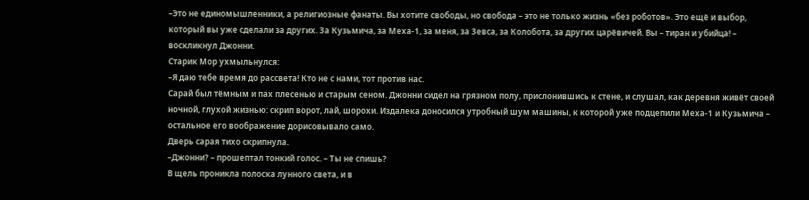–Это не единомышленники, а религиозные фанаты. Вы хотите свободы, но свобода – это не только жизнь «без роботов». Это ещё и выбор, который вы уже сделали за других. За Кузьмича, за Меха-1, за меня, за Зевса, за Колобота, за других царёвичей. Вы – тиран и убийца! – воскликнул Джонни.
Старик Мор ухмыльнулся:
–Я даю тебе время до рассвета! Кто не с нами, тот против нас.
Сарай был тёмным и пах плесенью и старым сеном. Джонни сидел на грязном полу, прислонившись к стене, и слушал, как деревня живёт своей ночной, глухой жизнью: скрип ворот, лай, шорохи. Издалека доносился утробный шум машины, к которой уже подцепили Меха-1 и Кузьмича – остальное его воображение дорисовывало само.
Дверь сарая тихо скрипнула.
–Джонни? – прошептал тонкий голос. – Ты не спишь?
В щель проникла полоска лунного света, и в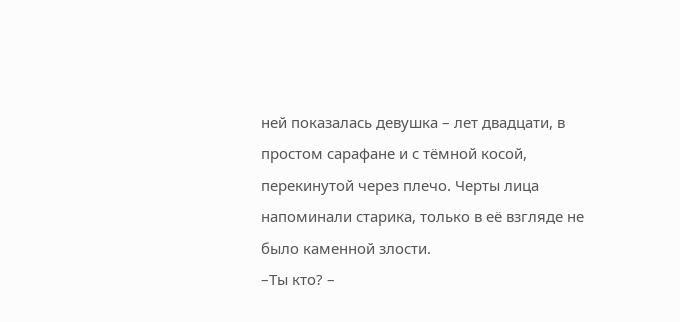ней показалась девушка – лет двадцати, в простом сарафане и с тёмной косой, перекинутой через плечо. Черты лица напоминали старика, только в её взгляде не было каменной злости.
–Ты кто? –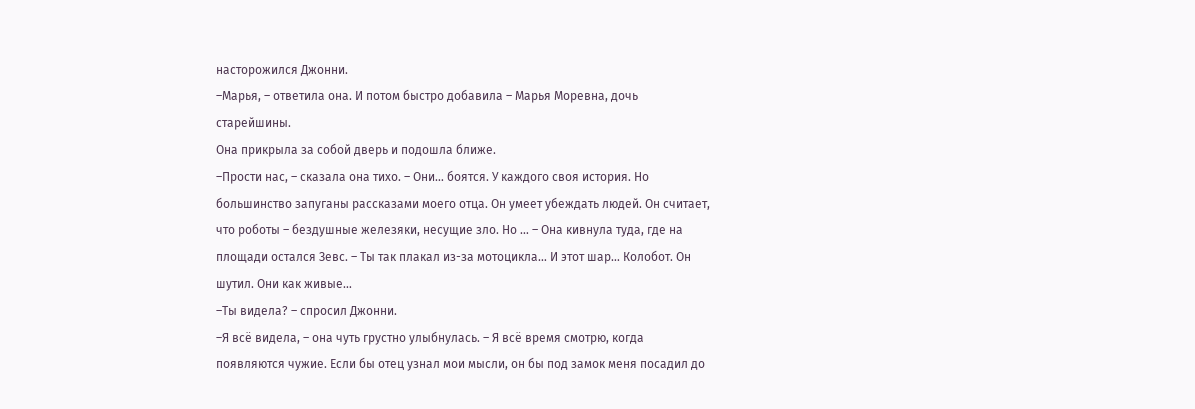насторожился Джонни.
–Марья, – ответила она. И потом быстро добавила – Марья Моревна, дочь старейшины.
Она прикрыла за собой дверь и подошла ближе.
–Прости нас, – сказала она тихо. – Они… боятся. У каждого своя история. Но большинство запуганы рассказами моего отца. Он умеет убеждать людей. Он считает, что роботы – бездушные железяки, несущие зло. Но … – Она кивнула туда, где на площади остался Зевс. – Ты так плакал из-за мотоцикла… И этот шар… Колобот. Он шутил. Они как живые…
–Ты видела? – спросил Джонни.
–Я всё видела, – она чуть грустно улыбнулась. – Я всё время смотрю, когда появляются чужие. Если бы отец узнал мои мысли, он бы под замок меня посадил до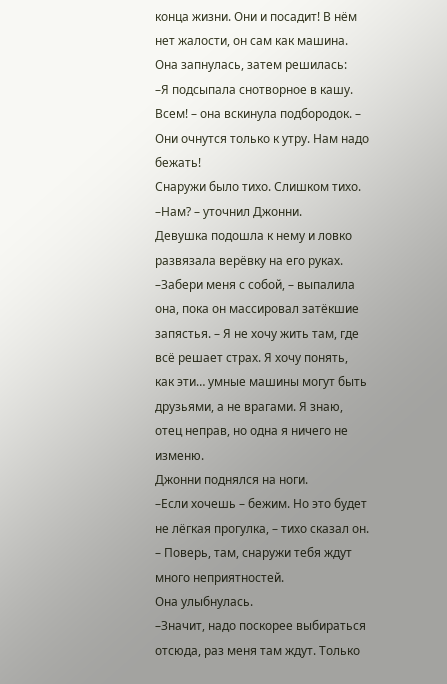конца жизни. Они и посадит! В нём нет жалости, он сам как машина.
Она запнулась, затем решилась:
–Я подсыпала снотворное в кашу. Всем! – она вскинула подбородок. – Они очнутся только к утру. Нам надо бежать!
Снаружи было тихо. Слишком тихо.
–Нам? – уточнил Джонни.
Девушка подошла к нему и ловко развязала верёвку на его руках.
–Забери меня с собой, – выпалила она, пока он массировал затёкшие запястья. – Я не хочу жить там, где всё решает страх. Я хочу понять, как эти… умные машины могут быть друзьями, а не врагами. Я знаю, отец неправ, но одна я ничего не изменю.
Джонни поднялся на ноги.
–Если хочешь – бежим. Но это будет не лёгкая прогулка, – тихо сказал он. – Поверь, там, снаружи тебя ждут много неприятностей.
Она улыбнулась.
–Значит, надо поскорее выбираться отсюда, раз меня там ждут. Только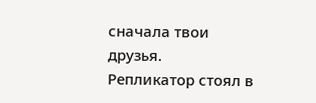сначала твои друзья.
Репликатор стоял в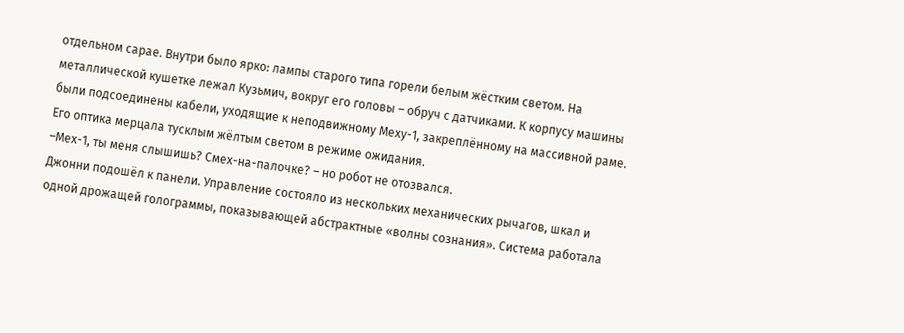отдельном сарае. Внутри было ярко: лампы старого типа горели белым жёстким светом. На металлической кушетке лежал Кузьмич, вокруг его головы – обруч с датчиками. К корпусу машины были подсоединены кабели, уходящие к неподвижному Меху-1, закреплённому на массивной раме. Его оптика мерцала тусклым жёлтым светом в режиме ожидания.
–Мех-1, ты меня слышишь? Смех-на-палочке? – но робот не отозвался.
Джонни подошёл к панели. Управление состояло из нескольких механических рычагов, шкал и одной дрожащей голограммы, показывающей абстрактные «волны сознания». Система работала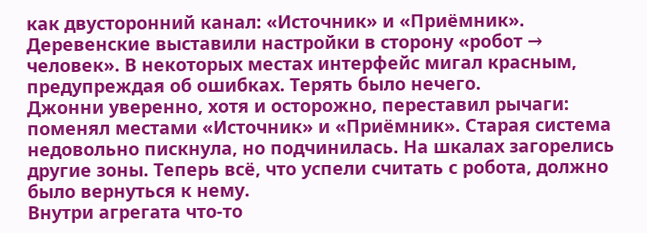как двусторонний канал: «Источник» и «Приёмник». Деревенские выставили настройки в сторону «робот → человек». В некоторых местах интерфейс мигал красным, предупреждая об ошибках. Терять было нечего.
Джонни уверенно, хотя и осторожно, переставил рычаги: поменял местами «Источник» и «Приёмник». Старая система недовольно пискнула, но подчинилась. На шкалах загорелись другие зоны. Теперь всё, что успели считать с робота, должно было вернуться к нему.
Внутри агрегата что-то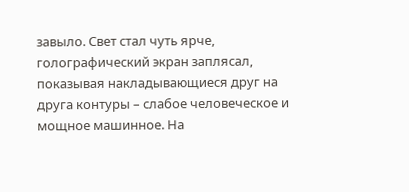завыло. Свет стал чуть ярче, голографический экран заплясал, показывая накладывающиеся друг на друга контуры – слабое человеческое и мощное машинное. На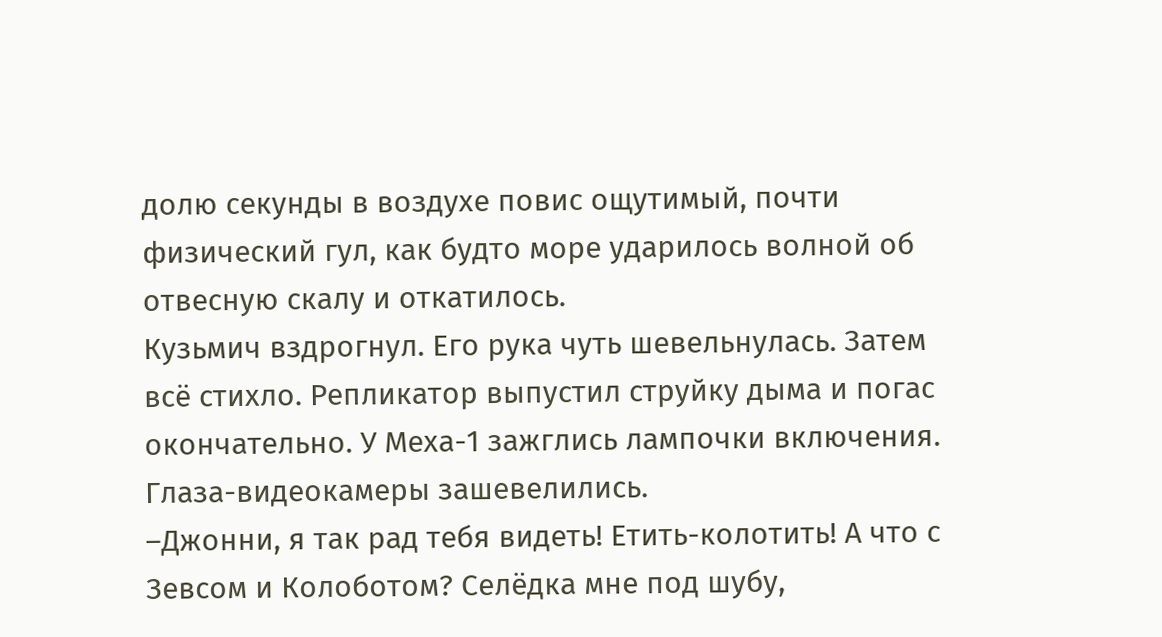долю секунды в воздухе повис ощутимый, почти физический гул, как будто море ударилось волной об отвесную скалу и откатилось.
Кузьмич вздрогнул. Его рука чуть шевельнулась. Затем всё стихло. Репликатор выпустил струйку дыма и погас окончательно. У Меха-1 зажглись лампочки включения. Глаза-видеокамеры зашевелились.
–Джонни, я так рад тебя видеть! Етить-колотить! А что с Зевсом и Колоботом? Селёдка мне под шубу,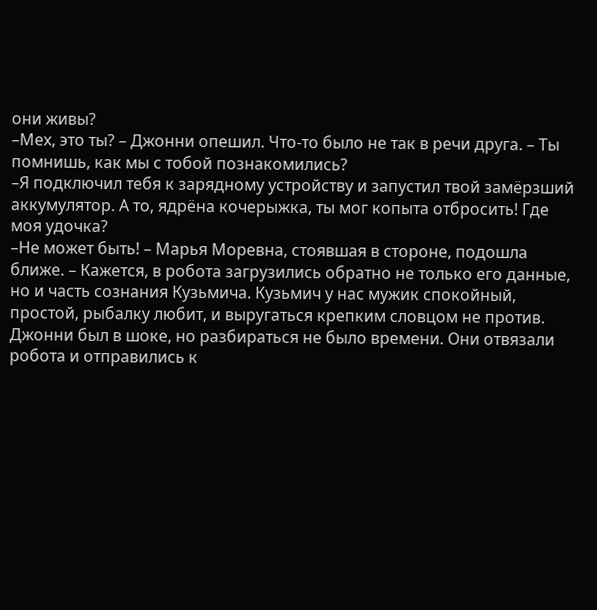они живы?
–Мех, это ты? – Джонни опешил. Что-то было не так в речи друга. – Ты помнишь, как мы с тобой познакомились?
–Я подключил тебя к зарядному устройству и запустил твой замёрзший аккумулятор. А то, ядрёна кочерыжка, ты мог копыта отбросить! Где моя удочка?
–Не может быть! – Марья Моревна, стоявшая в стороне, подошла ближе. – Кажется, в робота загрузились обратно не только его данные, но и часть сознания Кузьмича. Кузьмич у нас мужик спокойный, простой, рыбалку любит, и выругаться крепким словцом не против.
Джонни был в шоке, но разбираться не было времени. Они отвязали робота и отправились к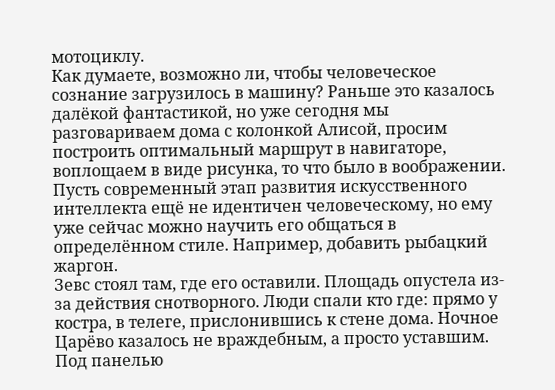мотоциклу.
Как думаете, возможно ли, чтобы человеческое сознание загрузилось в машину? Раньше это казалось далёкой фантастикой, но уже сегодня мы разговариваем дома с колонкой Алисой, просим построить оптимальный маршрут в навигаторе, воплощаем в виде рисунка, то что было в воображении. Пусть современный этап развития искусственного интеллекта ещё не идентичен человеческому, но ему уже сейчас можно научить его общаться в определённом стиле. Например, добавить рыбацкий жаргон.
Зевс стоял там, где его оставили. Площадь опустела из-за действия снотворного. Люди спали кто где: прямо у костра, в телеге, прислонившись к стене дома. Ночное Царёво казалось не враждебным, а просто уставшим.
Под панелью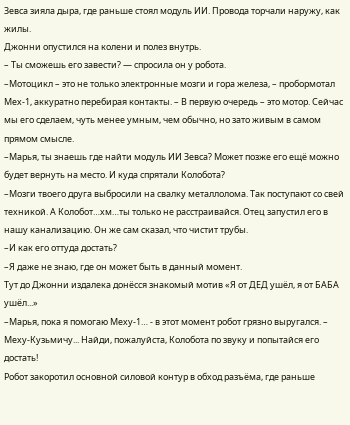Зевса зияла дыра, где раньше стоял модуль ИИ. Провода торчали наружу, как жилы.
Джонни опустился на колени и полез внутрь.
– Ты сможешь его завести? — спросила он у робота.
–Мотоцикл – это не только электронные мозги и гора железа, – пробормотал Мех-1, аккуратно перебирая контакты. – В первую очередь – это мотор. Сейчас мы его сделаем, чуть менее умным, чем обычно, но зато живым в самом прямом смысле.
–Марья, ты знаешь где найти модуль ИИ Зевса? Может позже его ещё можно будет вернуть на место. И куда спрятали Колобота?
–Мозги твоего друга выбросили на свалку металлолома. Так поступают со свей техникой. А Колобот…хм…ты только не расстраивайся. Отец запустил его в нашу канализацию. Он же сам сказал, что чистит трубы.
–И как его оттуда достать?
–Я даже не знаю, где он может быть в данный момент.
Тут до Джонни издалека донёсся знакомый мотив «Я от ДЕД ушёл, я от БАБА ушёл...»
–Марья, пока я помогаю Меху-1… - в этот момент робот грязно выругался. – Меху-Кузьмичу... Найди, пожалуйста, Колобота по звуку и попытайся его достать!
Робот закоротил основной силовой контур в обход разъёма, где раньше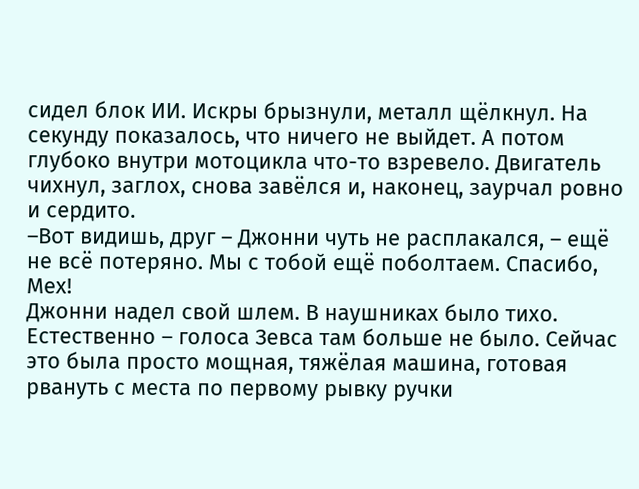сидел блок ИИ. Искры брызнули, металл щёлкнул. На секунду показалось, что ничего не выйдет. А потом глубоко внутри мотоцикла что-то взревело. Двигатель чихнул, заглох, снова завёлся и, наконец, заурчал ровно и сердито.
–Вот видишь, друг – Джонни чуть не расплакался, – ещё не всё потеряно. Мы с тобой ещё поболтаем. Спасибо, Мех!
Джонни надел свой шлем. В наушниках было тихо. Естественно – голоса Зевса там больше не было. Сейчас это была просто мощная, тяжёлая машина, готовая рвануть с места по первому рывку ручки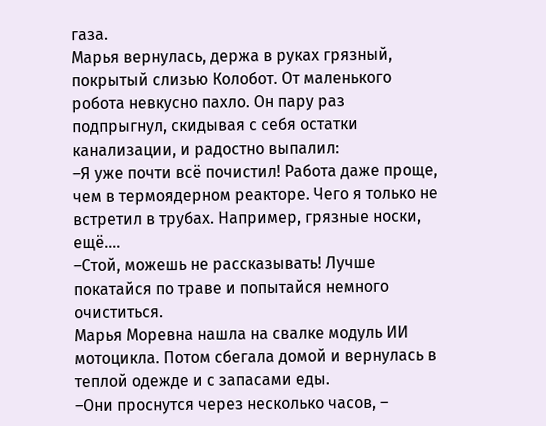газа.
Марья вернулась, держа в руках грязный, покрытый слизью Колобот. От маленького робота невкусно пахло. Он пару раз подпрыгнул, скидывая с себя остатки канализации, и радостно выпалил:
–Я уже почти всё почистил! Работа даже проще, чем в термоядерном реакторе. Чего я только не встретил в трубах. Например, грязные носки, ещё….
–Стой, можешь не рассказывать! Лучше покатайся по траве и попытайся немного очиститься.
Марья Моревна нашла на свалке модуль ИИ мотоцикла. Потом сбегала домой и вернулась в теплой одежде и с запасами еды.
–Они проснутся через несколько часов, –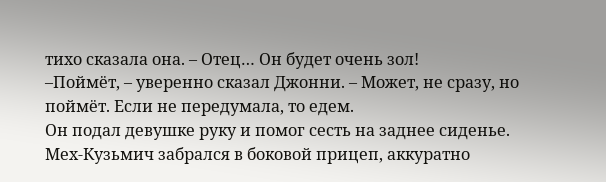тихо сказала она. – Отец… Он будет очень зол!
–Поймёт, – уверенно сказал Джонни. – Может, не сразу, но поймёт. Если не передумала, то едем.
Он подал девушке руку и помог сесть на заднее сиденье. Мех-Кузьмич забрался в боковой прицеп, аккуратно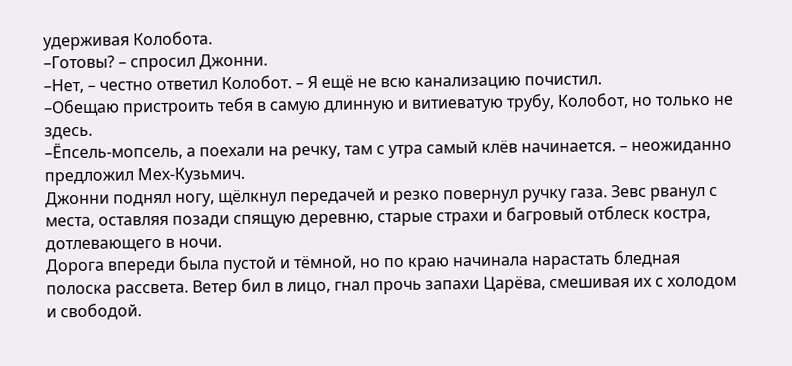удерживая Колобота.
–Готовы? – спросил Джонни.
–Нет, – честно ответил Колобот. – Я ещё не всю канализацию почистил.
–Обещаю пристроить тебя в самую длинную и витиеватую трубу, Колобот, но только не здесь.
–Ёпсель-мопсель, а поехали на речку, там с утра самый клёв начинается. – неожиданно предложил Мех-Кузьмич.
Джонни поднял ногу, щёлкнул передачей и резко повернул ручку газа. Зевс рванул с места, оставляя позади спящую деревню, старые страхи и багровый отблеск костра, дотлевающего в ночи.
Дорога впереди была пустой и тёмной, но по краю начинала нарастать бледная полоска рассвета. Ветер бил в лицо, гнал прочь запахи Царёва, смешивая их с холодом и свободой.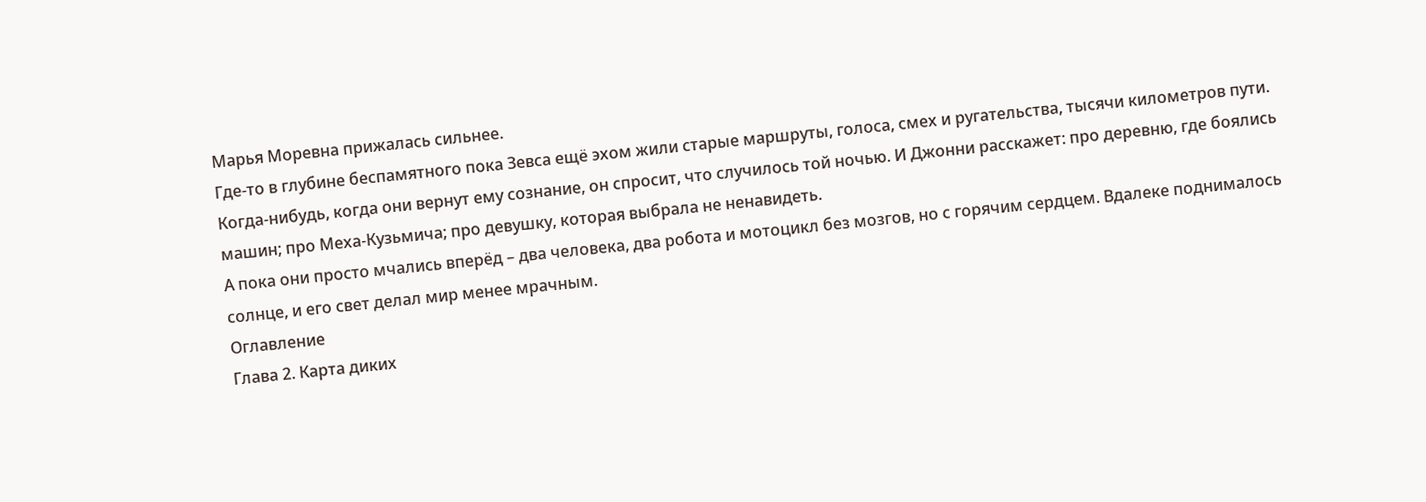Марья Моревна прижалась сильнее.
Где-то в глубине беспамятного пока Зевса ещё эхом жили старые маршруты, голоса, смех и ругательства, тысячи километров пути. Когда-нибудь, когда они вернут ему сознание, он спросит, что случилось той ночью. И Джонни расскажет: про деревню, где боялись машин; про Меха-Кузьмича; про девушку, которая выбрала не ненавидеть.
А пока они просто мчались вперёд – два человека, два робота и мотоцикл без мозгов, но с горячим сердцем. Вдалеке поднималось солнце, и его свет делал мир менее мрачным.
Оглавление
Глава 2. Карта диких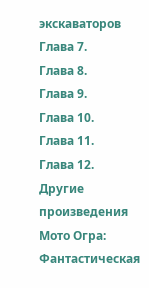экскаваторов
Глава 7.
Глава 8.
Глава 9.
Глава 10.
Глава 11.
Глава 12.
Другие произведения Мото Огра:
Фантастическая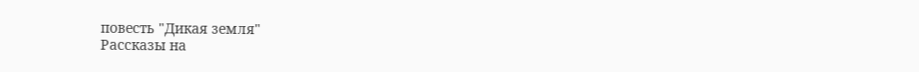повесть "Дикая земля"
Рассказы на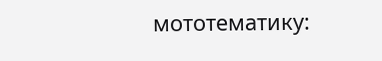мототематику: